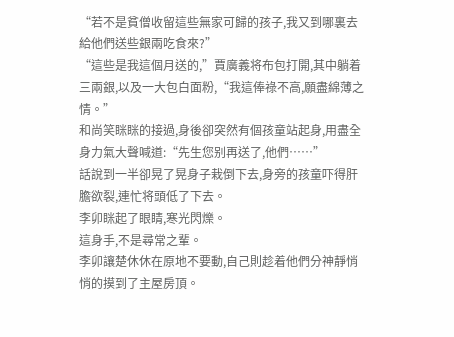“若不是貧僧收留這些無家可歸的孩子,我又到哪裏去給他們送些銀兩吃食來?”
“這些是我這個月送的,”賈廣義将布包打開,其中躺着三兩銀,以及一大包白面粉,“我這俸祿不高,願盡綿薄之情。”
和尚笑眯眯的接過,身後卻突然有個孩童站起身,用盡全身力氣大聲喊道:“先生您别再送了,他們……”
話說到一半卻晃了晃身子栽倒下去,身旁的孩童吓得肝膽欲裂,連忙将頭低了下去。
李卯眯起了眼睛,寒光閃爍。
這身手,不是尋常之輩。
李卯讓楚休休在原地不要動,自己則趁着他們分神靜悄悄的摸到了主屋房頂。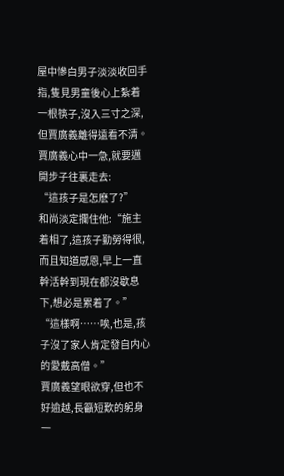屋中慘白男子淡淡收回手指,隻見男童後心上紮着一根筷子,沒入三寸之深,但賈廣義離得遠看不清。
賈廣義心中一急,就要邁開步子往裏走去:
“這孩子是怎麽了?”
和尚淡定攔住他:“施主着相了,這孩子勤勞得很,而且知道感恩,早上一直幹活幹到現在都沒歇息下,想必是累着了。”
“這樣啊……唉,也是,孩子沒了家人肯定發自内心的愛戴高僧。”
賈廣義望眼欲穿,但也不好逾越,長籲短歎的躬身一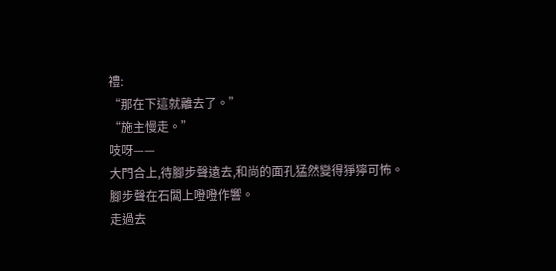禮:
“那在下這就離去了。”
“施主慢走。”
吱呀——
大門合上,待腳步聲遠去,和尚的面孔猛然變得猙獰可怖。
腳步聲在石闆上噔噔作響。
走過去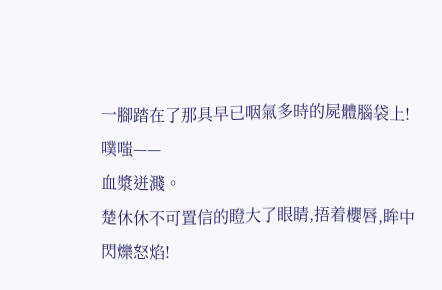一腳踏在了那具早已咽氣多時的屍體腦袋上!
噗嗤——
血漿迸濺。
楚休休不可置信的瞪大了眼睛,捂着櫻唇,眸中閃爍怒焰!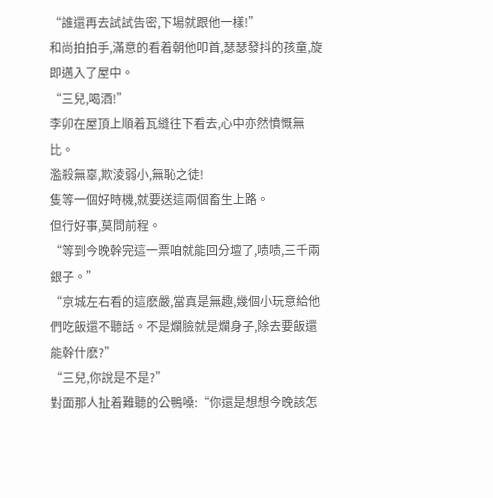“誰還再去試試告密,下場就跟他一樣!”
和尚拍拍手,滿意的看着朝他叩首,瑟瑟發抖的孩童,旋即邁入了屋中。
“三兒,喝酒!”
李卯在屋頂上順着瓦縫往下看去,心中亦然憤慨無比。
濫殺無辜,欺淩弱小,無恥之徒!
隻等一個好時機,就要送這兩個畜生上路。
但行好事,莫問前程。
“等到今晚幹完這一票咱就能回分壇了,啧啧,三千兩銀子。”
“京城左右看的這麽嚴,當真是無趣,幾個小玩意給他們吃飯還不聽話。不是爛臉就是爛身子,除去要飯還能幹什麽?”
“三兒,你說是不是?”
對面那人扯着難聽的公鴨嗓:“你還是想想今晚該怎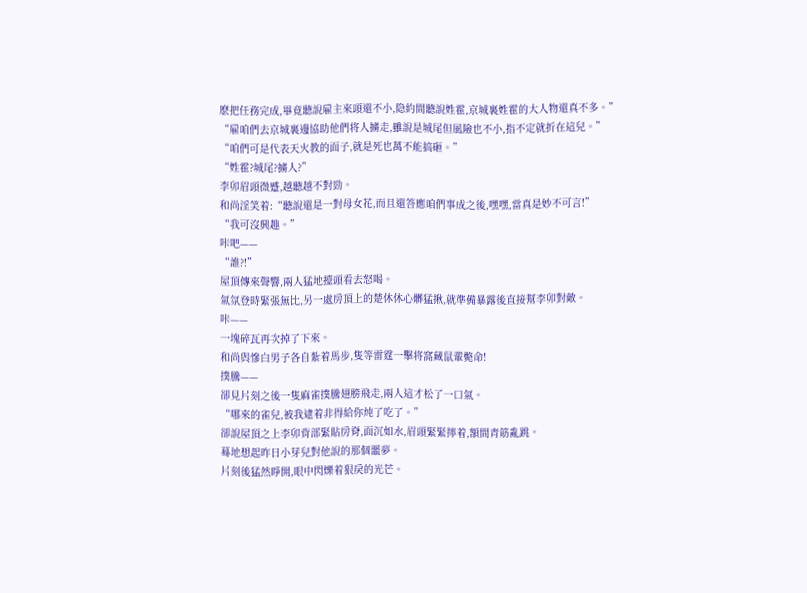麽把任務完成,畢竟聽說雇主來頭還不小,隐約間聽說姓霍,京城裏姓霍的大人物還真不多。”
“雇咱們去京城裏邊協助他們将人擄走,雖說是城尾但風險也不小,指不定就折在這兒。”
“咱們可是代表天火教的面子,就是死也萬不能搞砸。”
“姓霍?城尾?擄人?”
李卯眉頭微蹙,越聽越不對勁。
和尚淫笑着:“聽說還是一對母女花,而且還答應咱們事成之後,嘿嘿,當真是妙不可言!”
“我可沒興趣。”
咔吧——
“誰?!”
屋頂傳來聲響,兩人猛地擡頭看去怒喝。
氣氛登時緊張無比,另一處房頂上的楚休休心髒猛揪,就準備暴露後直接幫李卯對敵。
咔——
一塊碎瓦再次掉了下來。
和尚與慘白男子各自紮着馬步,隻等雷霆一擊将窩藏鼠輩斃命!
撲騰——
卻見片刻之後一隻麻雀撲騰翅膀飛走,兩人這才松了一口氣。
“哪來的雀兒,被我逮着非得給你炖了吃了。”
卻說屋頂之上李卯背部緊貼房脊,面沉如水,眉頭緊緊擰着,額間青筋亂跳。
蓦地想起昨日小芽兒對他說的那個噩夢。
片刻後猛然睜開,眼中閃爍着狠戾的光芒。